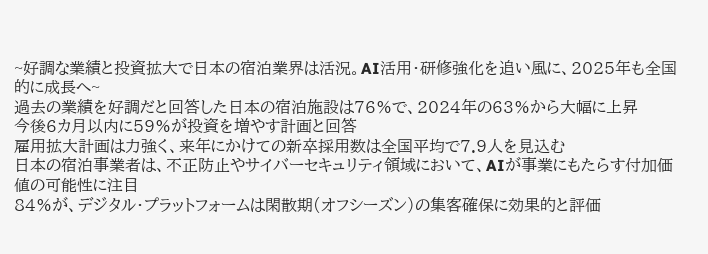~好調な業績と投資拡大で日本の宿泊業界は活況。AI活用・研修強化を追い風に、2025年も全国的に成長へ~
過去の業績を好調だと回答した日本の宿泊施設は76%で、2024年の63%から大幅に上昇
今後6カ月以内に59%が投資を増やす計画と回答
雇用拡大計画は力強く、来年にかけての新卒採用数は全国平均で7.9人を見込む
日本の宿泊事業者は、不正防止やサイバーセキュリティ領域において、AIが事業にもたらす付加価値の可能性に注目
84%が、デジタル・プラットフォームは閑散期(オフシーズン)の集客確保に効果的と評価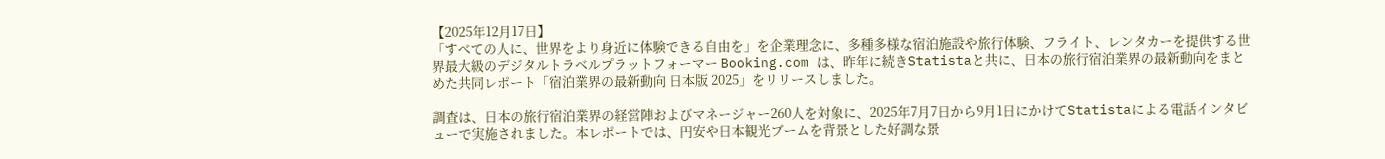【2025年12月17日】
「すべての人に、世界をより身近に体験できる自由を」を企業理念に、多種多様な宿泊施設や旅行体験、フライト、レンタカーを提供する世界最大級のデジタルトラベルプラットフォーマー Booking.com は、昨年に続きStatistaと共に、日本の旅行宿泊業界の最新動向をまとめた共同レポート「宿泊業界の最新動向 日本版 2025」をリリースしました。

調査は、日本の旅行宿泊業界の経営陣およびマネージャー260人を対象に、2025年7月7日から9月1日にかけてStatistaによる電話インタビューで実施されました。本レポートでは、円安や日本観光ブームを背景とした好調な景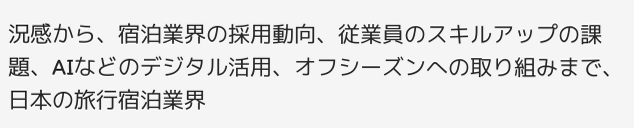況感から、宿泊業界の採用動向、従業員のスキルアップの課題、AIなどのデジタル活用、オフシーズンへの取り組みまで、日本の旅行宿泊業界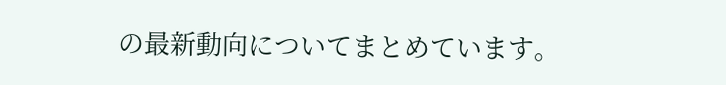の最新動向についてまとめています。